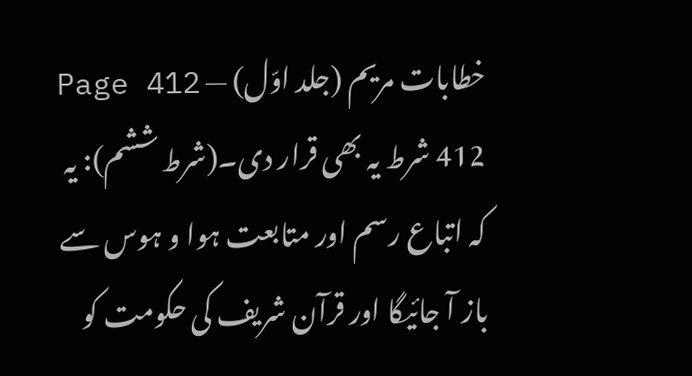خطابات مریم (جلد اوّل) — Page 412
412 شرط یہ بھی قرار دی۔(شرط ششم): یہ کہ اتباع رسم اور متابعت ہوا و ہوس سے باز آ جائیگا اور قرآن شریف کی حکومت کو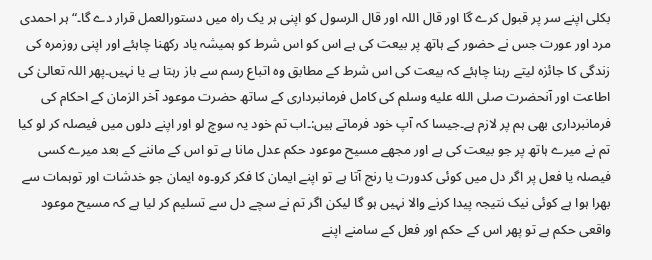بکلی اپنے سر پر قبول کرے گا اور قال اللہ اور قال الرسول کو اپنی ہر یک راہ میں دستورالعمل قرار دے گا۔“ ہر احمدی مرد اور عورت جس نے حضور کے ہاتھ پر بیعت کی ہے اس کو اس شرط کو ہمیشہ یاد رکھنا چاہئے اور اپنی روزمرہ کی زندگی کا جائزہ لیتے رہنا چاہئے کہ بیعت کی اس شرط کے مطابق وہ اتباع رسم سے باز رہتا ہے یا نہیں۔پھر اللہ تعالیٰ کی اطاعت اور آنحضرت صلى الله عليه وسلم کی کامل فرمانبرداری کے ساتھ حضرت موعود آخر الزمان کے احکام کی فرمانبرداری بھی ہم پر لازم ہے۔جیسا کہ آپ خود فرماتے ہیں:۔اب تم خود یہ سوچ لو اور اپنے دلوں میں فیصلہ کر لو کیا تم نے میرے ہاتھ پر جو بیعت کی ہے اور مجھے مسیح موعود حکم عدل مانا ہے تو اس کے ماننے کے بعد میرے کسی فیصلہ یا فعل پر اگر دل میں کوئی کدورت یا رنج آتا ہے تو اپنے ایمان کا فکر کرو۔وہ ایمان جو خدشات اور توہمات سے بھرا ہوا ہے کوئی نیک نتیجہ پیدا کرنے والا نہیں ہو گا لیکن اگر تم نے سچے دل سے تسلیم کر لیا ہے کہ مسیح موعود واقعی حکم ہے تو پھر اس کے حکم اور فعل کے سامنے اپنے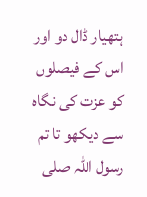ہتھیار ڈال دو اور اس کے فیصلوں کو عزت کی نگاہ سے دیکھو تا تم رسول اللہ صلى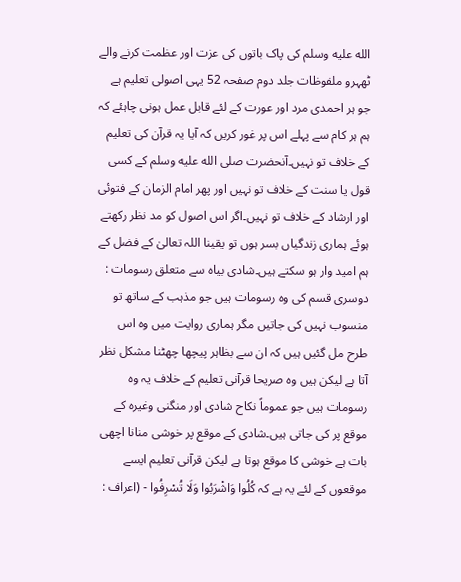الله عليه وسلم کی پاک باتوں کی عزت اور عظمت کرنے والے ٹھہرو ملفوظات جلد دوم صفحہ 52 یہی اصولی تعلیم ہے جو ہر احمدی مرد اور عورت کے لئے قابل عمل ہونی چاہئے کہ ہم ہر کام سے پہلے اس پر غور کریں کہ آیا یہ قرآن کی تعلیم کے خلاف تو نہیں۔آنحضرت صلى الله عليه وسلم کے کسی قول یا سنت کے خلاف تو نہیں اور پھر امام الزمان کے فتوئی اور ارشاد کے خلاف تو نہیں۔اگر اس اصول کو مد نظر رکھتے ہوئے ہماری زندگیاں بسر ہوں تو یقینا اللہ تعالیٰ کے فضل کے ہم امید وار ہو سکتے ہیں۔شادی بیاہ سے متعلق رسومات : دوسری قسم کی وہ رسومات ہیں جو مذہب کے ساتھ تو منسوب نہیں کی جاتیں مگر ہماری روایت میں وہ اس طرح مل گئیں ہیں کہ ان سے بظاہر پیچھا چھٹنا مشکل نظر آتا ہے لیکن ہیں وہ صریحا قرآنی تعلیم کے خلاف یہ وہ رسومات ہیں جو عموماً نکاح شادی اور منگنی وغیرہ کے موقع پر کی جاتی ہیں۔شادی کے موقع پر خوشی منانا اچھی بات ہے خوشی کا موقع ہوتا ہے لیکن قرآنی تعلیم ایسے موقعوں کے لئے یہ ہے کہ كُلُوا وَاشْرَبُوا وَلَا تُسْرِفُوا - (اعراف :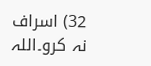32) اسراف نہ کرو۔اللہ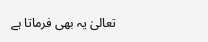تعالیٰ یہ بھی فرماتا ہے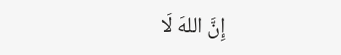إِنَّ اللهَ لَا